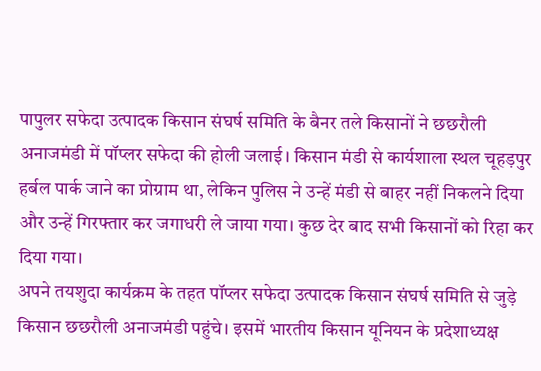पापुलर सफेदा उत्पादक किसान संघर्ष समिति के बैनर तले किसानों ने छछरौली अनाजमंडी में पॉप्लर सफेदा की होली जलाई। किसान मंडी से कार्यशाला स्थल चूहड़पुर हर्बल पार्क जाने का प्रोग्राम था, लेकिन पुलिस ने उन्हें मंडी से बाहर नहीं निकलने दिया और उन्हें गिरफ्तार कर जगाधरी ले जाया गया। कुछ देर बाद सभी किसानों को रिहा कर दिया गया।
अपने तयशुदा कार्यक्रम के तहत पॉप्लर सफेदा उत्पादक किसान संघर्ष समिति से जुड़े किसान छछरौली अनाजमंडी पहुंचे। इसमें भारतीय किसान यूनियन के प्रदेशाध्यक्ष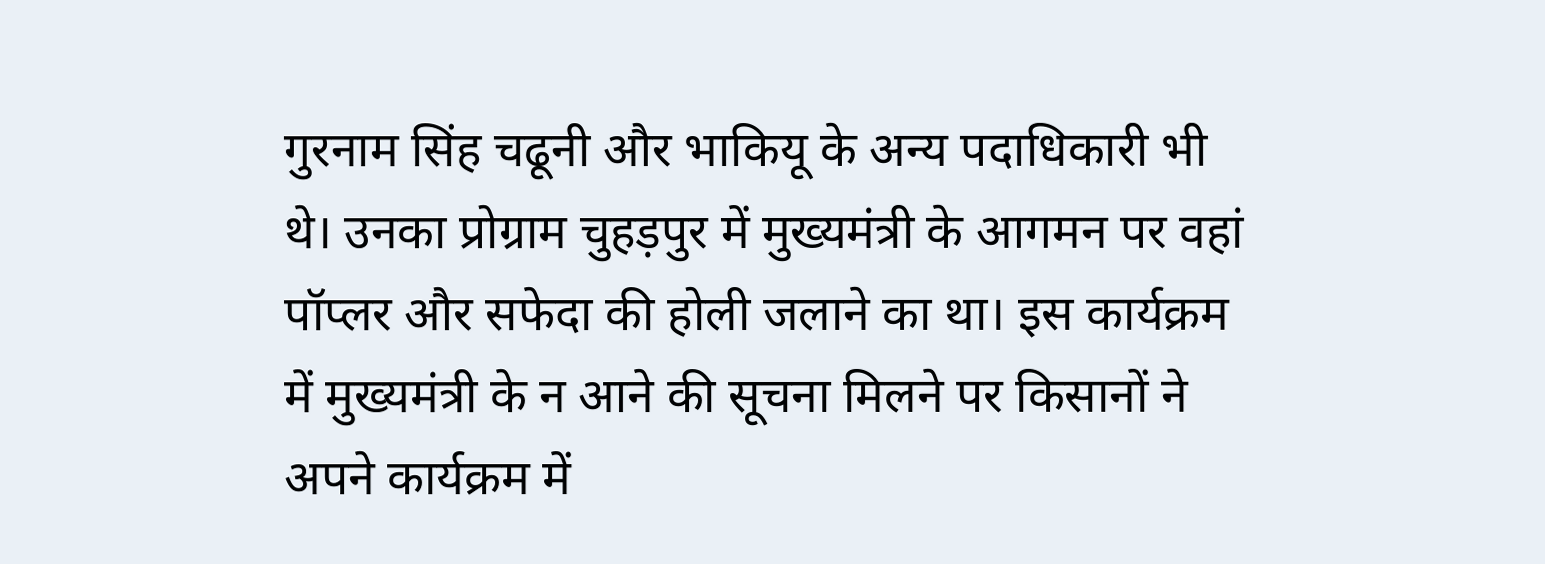गुरनाम सिंह चढूनी और भाकियू के अन्य पदाधिकारी भी थे। उनका प्रोग्राम चुहड़पुर में मुख्यमंत्री के आगमन पर वहां पॉप्लर और सफेदा की होली जलाने का था। इस कार्यक्रम में मुख्यमंत्री के न आने की सूचना मिलने पर किसानों ने अपने कार्यक्रम में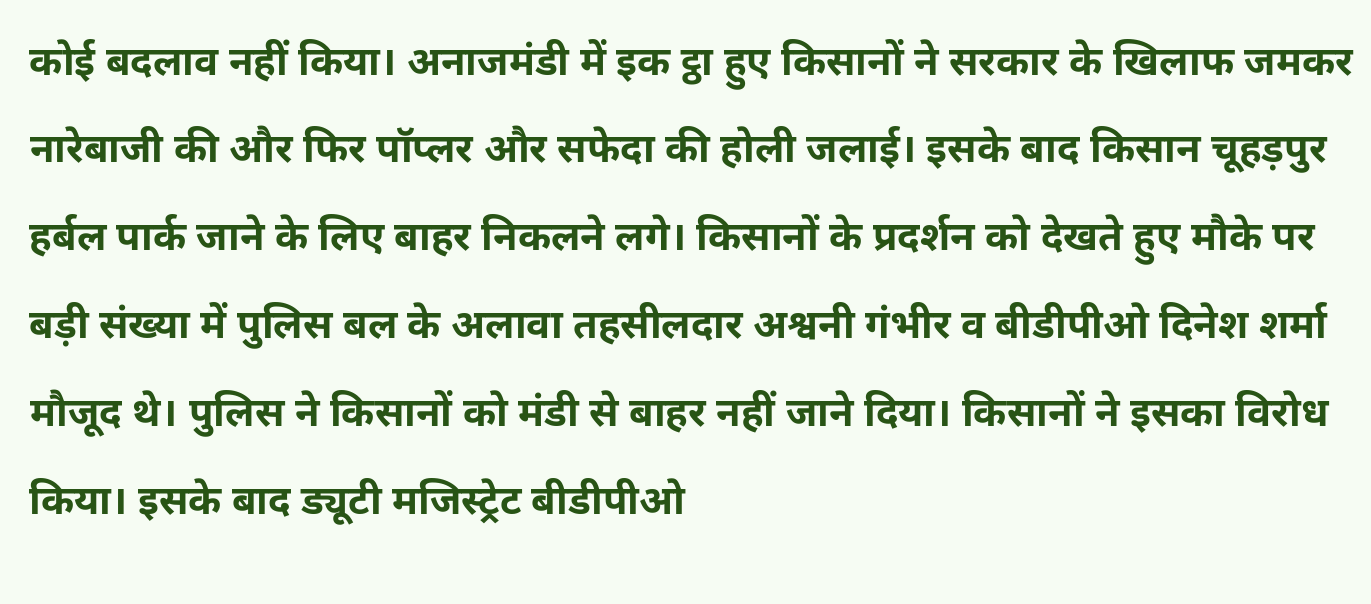कोई बदलाव नहीं किया। अनाजमंडी में इक ट्ठा हुए किसानों ने सरकार के खिलाफ जमकर नारेबाजी की और फिर पॉप्लर और सफेदा की होली जलाई। इसके बाद किसान चूहड़पुर हर्बल पार्क जाने के लिए बाहर निकलने लगे। किसानों के प्रदर्शन को देखते हुए मौके पर बड़ी संख्या में पुलिस बल के अलावा तहसीलदार अश्वनी गंभीर व बीडीपीओ दिनेश शर्मा मौजूद थे। पुलिस ने किसानों को मंडी से बाहर नहीं जाने दिया। किसानों ने इसका विरोध किया। इसके बाद ड्यूटी मजिस्ट्रेट बीडीपीओ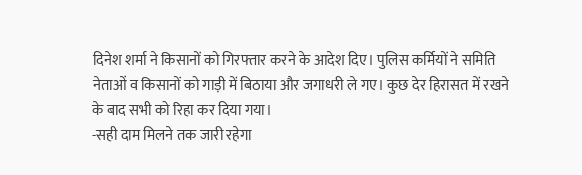दिनेश शर्मा ने किसानों को गिरफ्तार करने के आदेश दिए। पुलिस कर्मियों ने समिति नेताओं व किसानों को गाड़ी में बिठाया और जगाधरी ले गए। कुछ देर हिरासत में रखने के बाद सभी को रिहा कर दिया गया।
-सही दाम मिलने तक जारी रहेगा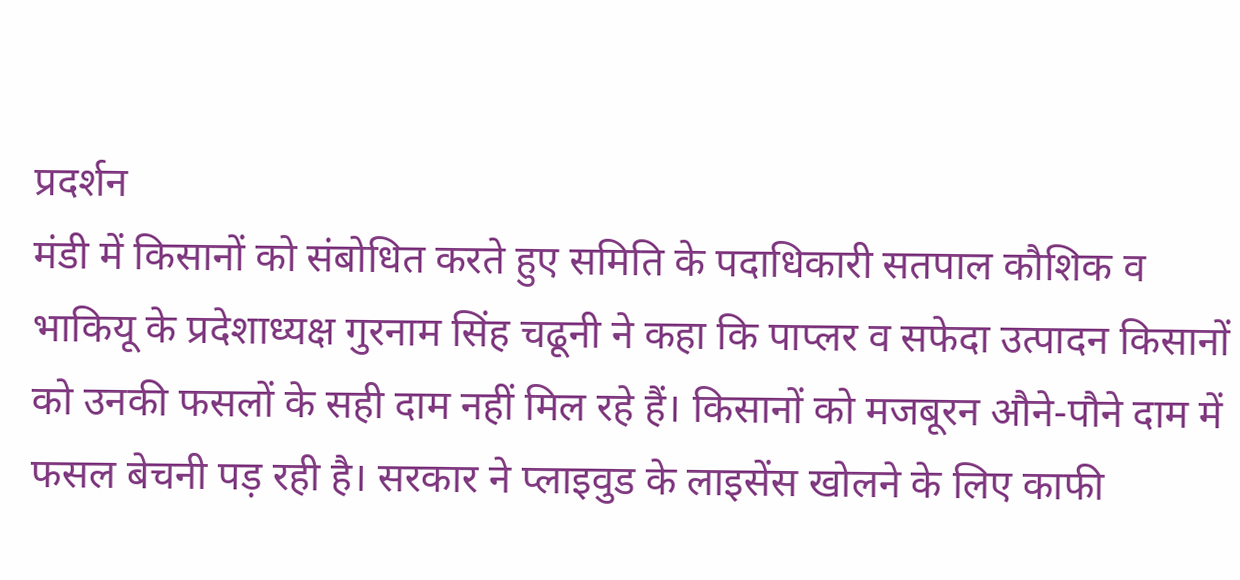प्रदर्शन
मंडी में किसानों को संबोधित करते हुए समिति के पदाधिकारी सतपाल कौशिक व भाकियू के प्रदेशाध्यक्ष गुरनाम सिंह चढूनी ने कहा कि पाप्लर व सफेदा उत्पादन किसानों को उनकी फसलों के सही दाम नहीं मिल रहे हैं। किसानों को मजबूरन औने-पौने दाम में फसल बेचनी पड़ रही है। सरकार ने प्लाइवुड के लाइसेंस खोलने के लिए काफी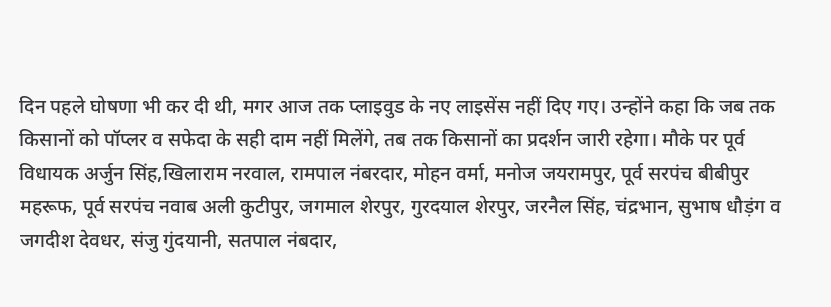दिन पहले घोषणा भी कर दी थी, मगर आज तक प्लाइवुड के नए लाइसेंस नहीं दिए गए। उन्होंने कहा कि जब तक किसानों को पॉप्लर व सफेदा के सही दाम नहीं मिलेंगे, तब तक किसानों का प्रदर्शन जारी रहेगा। मौके पर पूर्व विधायक अर्जुन सिंह,खिलाराम नरवाल, रामपाल नंबरदार, मोहन वर्मा, मनोज जयरामपुर, पूर्व सरपंच बीबीपुर महरूफ, पूर्व सरपंच नवाब अली कुटीपुर, जगमाल शेरपुर, गुरदयाल शेरपुर, जरनैल सिंह, चंद्रभान, सुभाष धौड़ंग व जगदीश देवधर, संजु गुंदयानी, सतपाल नंबदार,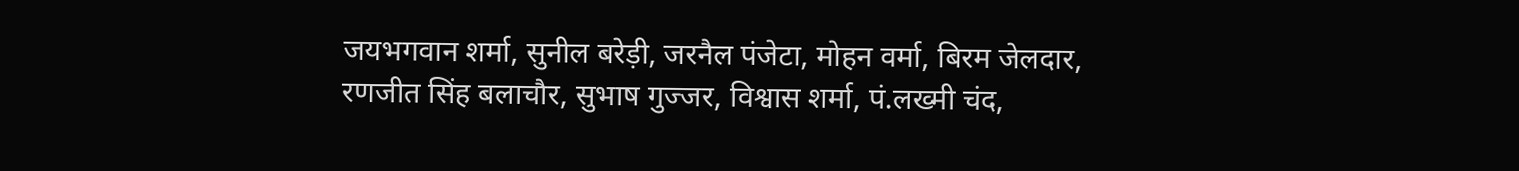जयभगवान शर्मा, सुनील बरेड़ी, जरनैल पंजेटा, मोहन वर्मा, बिरम जेलदार, रणजीत सिंह बलाचौर, सुभाष गुज्जर, विश्वास शर्मा, पं.लख्मी चंद,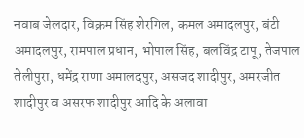नवाब जेलदार, विक्रम सिंह शेरगिल, कमल अमादलपुर, बंटी अमादलपुर, रामपाल प्रधान, भोपाल सिंह, बलविंद्र टापू, तेजपाल तेलीपुरा, धमेंद्र राणा अमालदपुर, असजद शादीपुर, अमरजीत शादीपुर व असरफ शादीपुर आदि के अलावा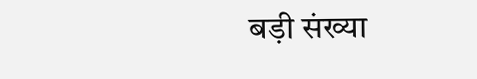बड़ी संख्या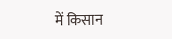में किसान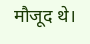मौजूद थे।